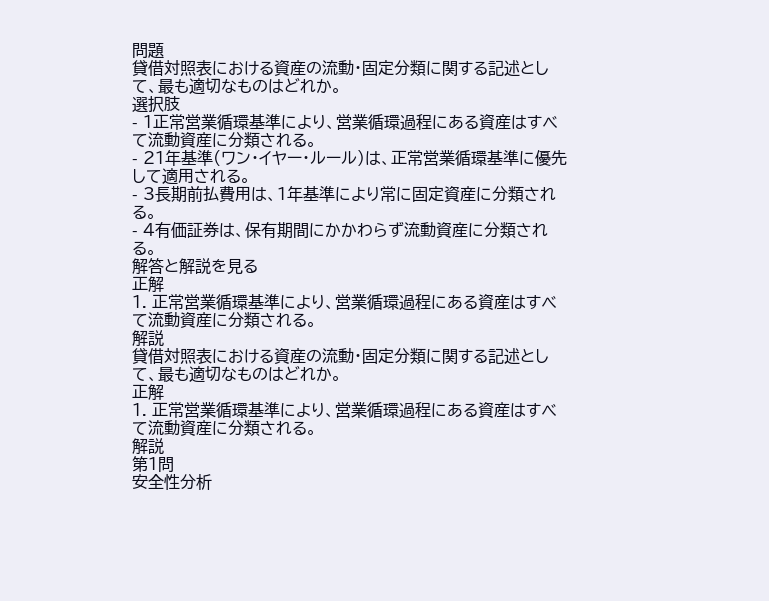問題
貸借対照表における資産の流動・固定分類に関する記述として、最も適切なものはどれか。
選択肢
- 1正常営業循環基準により、営業循環過程にある資産はすべて流動資産に分類される。
- 21年基準(ワン・イヤー・ルール)は、正常営業循環基準に優先して適用される。
- 3長期前払費用は、1年基準により常に固定資産に分類される。
- 4有価証券は、保有期間にかかわらず流動資産に分類される。
解答と解説を見る
正解
1. 正常営業循環基準により、営業循環過程にある資産はすべて流動資産に分類される。
解説
貸借対照表における資産の流動・固定分類に関する記述として、最も適切なものはどれか。
正解
1. 正常営業循環基準により、営業循環過程にある資産はすべて流動資産に分類される。
解説
第1問
安全性分析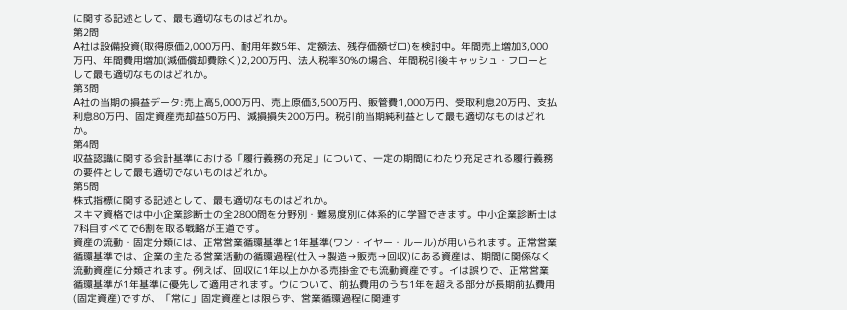に関する記述として、最も適切なものはどれか。
第2問
A社は設備投資(取得原価2,000万円、耐用年数5年、定額法、残存価額ゼロ)を検討中。年間売上増加3,000万円、年間費用増加(減価償却費除く)2,200万円、法人税率30%の場合、年間税引後キャッシュ・フローとして最も適切なものはどれか。
第3問
A社の当期の損益データ:売上高5,000万円、売上原価3,500万円、販管費1,000万円、受取利息20万円、支払利息80万円、固定資産売却益50万円、減損損失200万円。税引前当期純利益として最も適切なものはどれか。
第4問
収益認識に関する会計基準における「履行義務の充足」について、一定の期間にわたり充足される履行義務の要件として最も適切でないものはどれか。
第5問
株式指標に関する記述として、最も適切なものはどれか。
スキマ資格では中小企業診断士の全2800問を分野別・難易度別に体系的に学習できます。中小企業診断士は7科目すべてで6割を取る戦略が王道です。
資産の流動・固定分類には、正常営業循環基準と1年基準(ワン・イヤー・ルール)が用いられます。正常営業循環基準では、企業の主たる営業活動の循環過程(仕入→製造→販売→回収)にある資産は、期間に関係なく流動資産に分類されます。例えば、回収に1年以上かかる売掛金でも流動資産です。イは誤りで、正常営業循環基準が1年基準に優先して適用されます。ウについて、前払費用のうち1年を超える部分が長期前払費用(固定資産)ですが、「常に」固定資産とは限らず、営業循環過程に関連す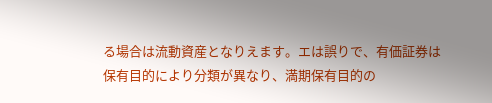る場合は流動資産となりえます。エは誤りで、有価証券は保有目的により分類が異なり、満期保有目的の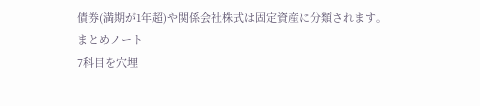債券(満期が1年超)や関係会社株式は固定資産に分類されます。
まとめノート
7科目を穴埋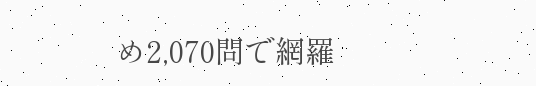め2,070問で網羅